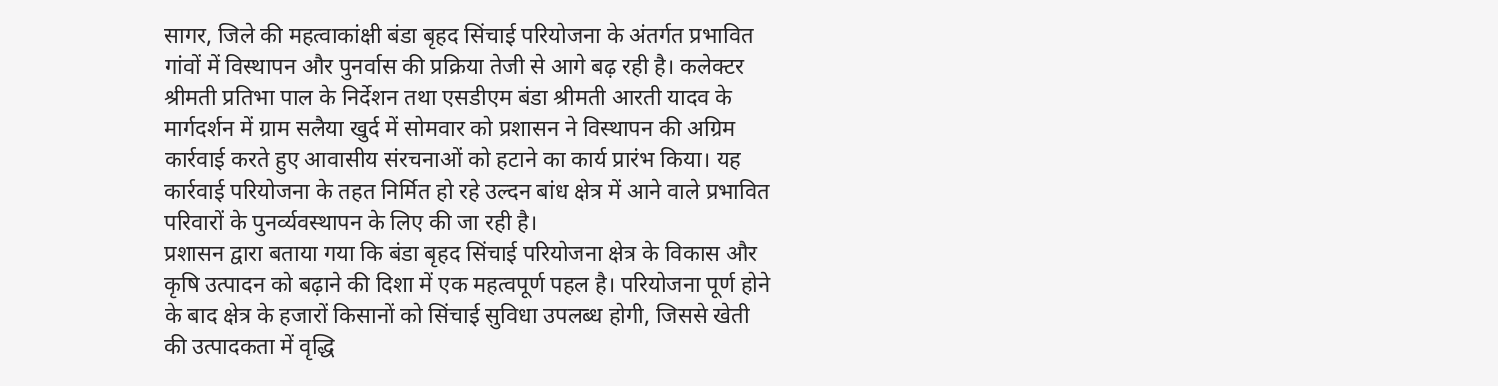सागर, जिले की महत्वाकांक्षी बंडा बृहद सिंचाई परियोजना के अंतर्गत प्रभावित गांवों में विस्थापन और पुनर्वास की प्रक्रिया तेजी से आगे बढ़ रही है। कलेक्टर श्रीमती प्रतिभा पाल के निर्देशन तथा एसडीएम बंडा श्रीमती आरती यादव के मार्गदर्शन में ग्राम सलैया खुर्द में सोमवार को प्रशासन ने विस्थापन की अग्रिम कार्रवाई करते हुए आवासीय संरचनाओं को हटाने का कार्य प्रारंभ किया। यह कार्रवाई परियोजना के तहत निर्मित हो रहे उल्दन बांध क्षेत्र में आने वाले प्रभावित परिवारों के पुनर्व्यवस्थापन के लिए की जा रही है।
प्रशासन द्वारा बताया गया कि बंडा बृहद सिंचाई परियोजना क्षेत्र के विकास और कृषि उत्पादन को बढ़ाने की दिशा में एक महत्वपूर्ण पहल है। परियोजना पूर्ण होने के बाद क्षेत्र के हजारों किसानों को सिंचाई सुविधा उपलब्ध होगी, जिससे खेती की उत्पादकता में वृद्धि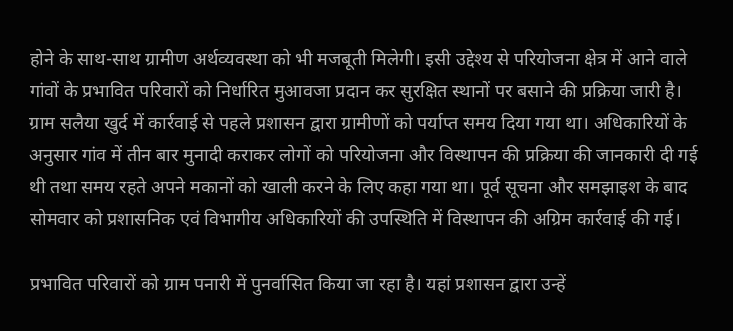होने के साथ-साथ ग्रामीण अर्थव्यवस्था को भी मजबूती मिलेगी। इसी उद्देश्य से परियोजना क्षेत्र में आने वाले गांवों के प्रभावित परिवारों को निर्धारित मुआवजा प्रदान कर सुरक्षित स्थानों पर बसाने की प्रक्रिया जारी है।
ग्राम सलैया खुर्द में कार्रवाई से पहले प्रशासन द्वारा ग्रामीणों को पर्याप्त समय दिया गया था। अधिकारियों के अनुसार गांव में तीन बार मुनादी कराकर लोगों को परियोजना और विस्थापन की प्रक्रिया की जानकारी दी गई थी तथा समय रहते अपने मकानों को खाली करने के लिए कहा गया था। पूर्व सूचना और समझाइश के बाद सोमवार को प्रशासनिक एवं विभागीय अधिकारियों की उपस्थिति में विस्थापन की अग्रिम कार्रवाई की गई।

प्रभावित परिवारों को ग्राम पनारी में पुनर्वासित किया जा रहा है। यहां प्रशासन द्वारा उन्हें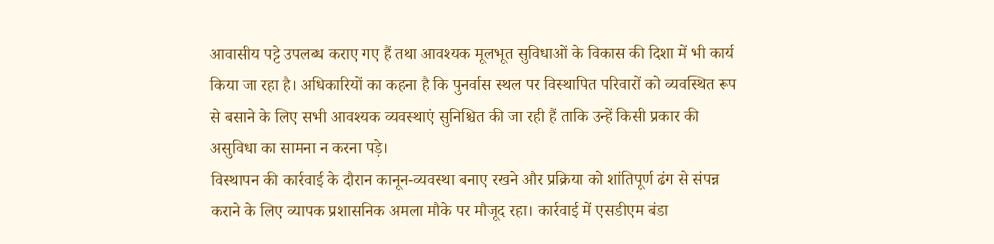आवासीय पट्टे उपलब्ध कराए गए हैं तथा आवश्यक मूलभूत सुविधाओं के विकास की दिशा में भी कार्य किया जा रहा है। अधिकारियों का कहना है कि पुनर्वास स्थल पर विस्थापित परिवारों को व्यवस्थित रूप से बसाने के लिए सभी आवश्यक व्यवस्थाएं सुनिश्चित की जा रही हैं ताकि उन्हें किसी प्रकार की असुविधा का सामना न करना पड़े।
विस्थापन की कार्रवाई के दौरान कानून-व्यवस्था बनाए रखने और प्रक्रिया को शांतिपूर्ण ढंग से संपन्न कराने के लिए व्यापक प्रशासनिक अमला मौके पर मौजूद रहा। कार्रवाई में एसडीएम बंडा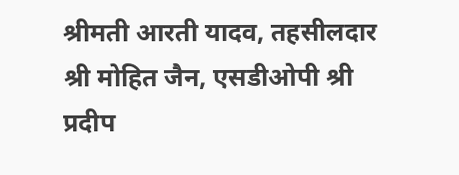श्रीमती आरती यादव, तहसीलदार श्री मोहित जैन, एसडीओपी श्री प्रदीप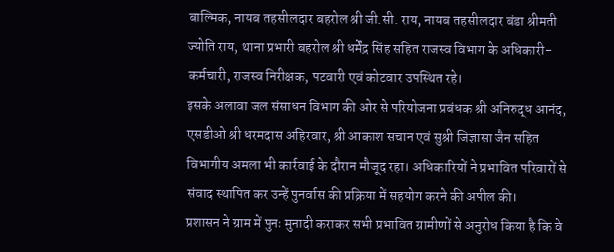बाल्मिक, नायब तहसीलदार बहरोल श्री जी.सी. राय, नायब तहसीलदार बंडा श्रीमती ज्योति राय, थाना प्रभारी बहरोल श्री धर्मेंद्र सिंह सहित राजस्व विभाग के अधिकारी-कर्मचारी, राजस्व निरीक्षक, पटवारी एवं कोटवार उपस्थित रहे।
इसके अलावा जल संसाधन विभाग की ओर से परियोजना प्रबंधक श्री अनिरुद्ध आनंद, एसडीओ श्री धरमदास अहिरवार, श्री आकाश सचान एवं सुश्री जिज्ञासा जैन सहित विभागीय अमला भी कार्रवाई के दौरान मौजूद रहा। अधिकारियों ने प्रभावित परिवारों से संवाद स्थापित कर उन्हें पुनर्वास की प्रक्रिया में सहयोग करने की अपील की।
प्रशासन ने ग्राम में पुनः मुनादी कराकर सभी प्रभावित ग्रामीणों से अनुरोध किया है कि वे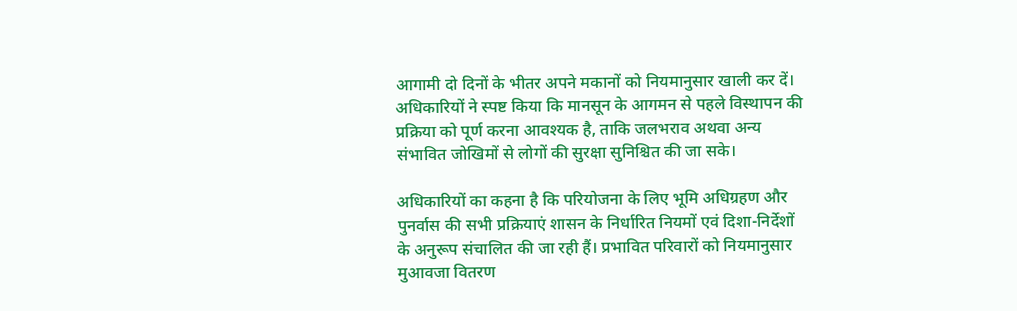आगामी दो दिनों के भीतर अपने मकानों को नियमानुसार खाली कर दें। अधिकारियों ने स्पष्ट किया कि मानसून के आगमन से पहले विस्थापन की प्रक्रिया को पूर्ण करना आवश्यक है, ताकि जलभराव अथवा अन्य संभावित जोखिमों से लोगों की सुरक्षा सुनिश्चित की जा सके।

अधिकारियों का कहना है कि परियोजना के लिए भूमि अधिग्रहण और पुनर्वास की सभी प्रक्रियाएं शासन के निर्धारित नियमों एवं दिशा-निर्देशों के अनुरूप संचालित की जा रही हैं। प्रभावित परिवारों को नियमानुसार मुआवजा वितरण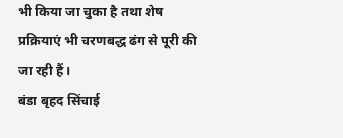भी किया जा चुका है तथा शेष प्रक्रियाएं भी चरणबद्ध ढंग से पूरी की जा रही हैं।
बंडा बृहद सिंचाई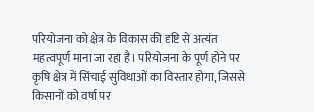परियोजना को क्षेत्र के विकास की दृष्टि से अत्यंत महत्वपूर्ण माना जा रहा है। परियोजना के पूर्ण होने पर कृषि क्षेत्र में सिंचाई सुविधाओं का विस्तार होगा, जिससे किसानों को वर्षा पर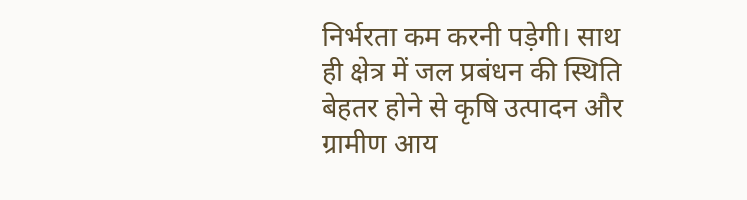निर्भरता कम करनी पड़ेगी। साथ ही क्षेत्र में जल प्रबंधन की स्थिति बेहतर होने से कृषि उत्पादन और ग्रामीण आय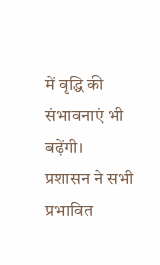में वृद्धि की संभावनाएं भी बढ़ेंगी।
प्रशासन ने सभी प्रभावित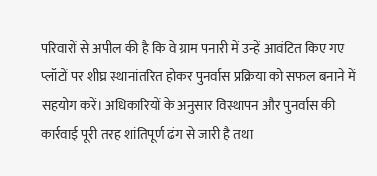परिवारों से अपील की है कि वे ग्राम पनारी में उन्हें आवंटित किए गए प्लॉटों पर शीघ्र स्थानांतरित होकर पुनर्वास प्रक्रिया को सफल बनाने में सहयोग करें। अधिकारियों के अनुसार विस्थापन और पुनर्वास की कार्रवाई पूरी तरह शांतिपूर्ण ढंग से जारी है तथा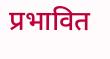प्रभावित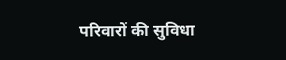परिवारों की सुविधा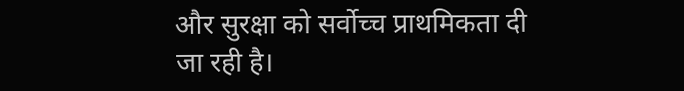और सुरक्षा को सर्वोच्च प्राथमिकता दी जा रही है।